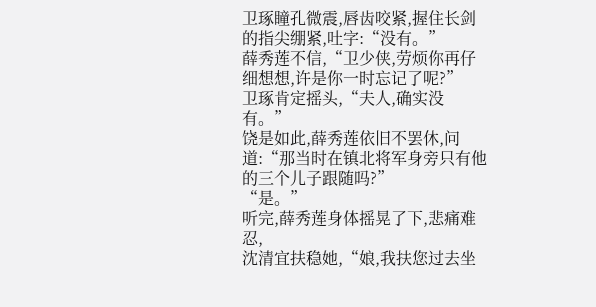卫琢瞳孔微震,唇齿咬紧,握住长剑的指尖绷紧,吐字:“没有。”
薛秀莲不信,“卫少侠,劳烦你再仔细想想,许是你一时忘记了呢?”
卫琢肯定摇头,“夫人,确实没有。”
饶是如此,薛秀莲依旧不罢休,问道:“那当时在镇北将军身旁只有他的三个儿子跟随吗?”
“是。”
听完,薛秀莲身体摇晃了下,悲痛难忍,
沈清宜扶稳她,“娘,我扶您过去坐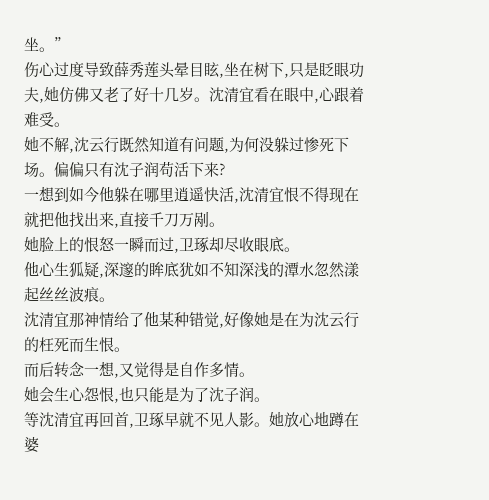坐。”
伤心过度导致薛秀莲头晕目眩,坐在树下,只是眨眼功夫,她仿佛又老了好十几岁。沈清宜看在眼中,心跟着难受。
她不解,沈云行既然知道有问题,为何没躲过惨死下场。偏偏只有沈子润苟活下来?
一想到如今他躲在哪里逍遥快活,沈清宜恨不得现在就把他找出来,直接千刀万剐。
她脸上的恨怒一瞬而过,卫琢却尽收眼底。
他心生狐疑,深邃的眸底犹如不知深浅的潭水忽然漾起丝丝波痕。
沈清宜那神情给了他某种错觉,好像她是在为沈云行的枉死而生恨。
而后转念一想,又觉得是自作多情。
她会生心怨恨,也只能是为了沈子润。
等沈清宜再回首,卫琢早就不见人影。她放心地蹲在婆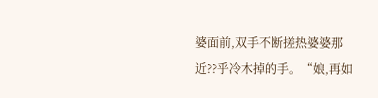婆面前,双手不断搓热婆婆那近??乎冷木掉的手。“娘,再如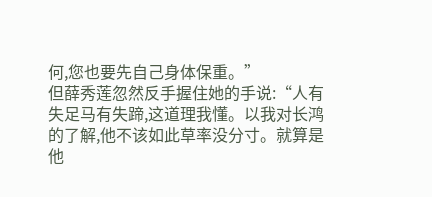何,您也要先自己身体保重。”
但薛秀莲忽然反手握住她的手说:“人有失足马有失蹄,这道理我懂。以我对长鸿的了解,他不该如此草率没分寸。就算是他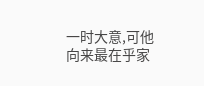一时大意,可他向来最在乎家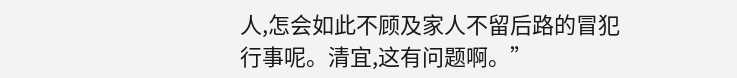人,怎会如此不顾及家人不留后路的冒犯行事呢。清宜,这有问题啊。”